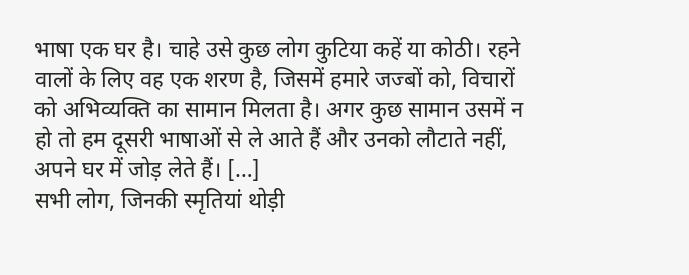भाषा एक घर है। चाहे उसे कुछ लोग कुटिया कहें या कोठी। रहने वालों के लिए वह एक शरण है, जिसमें हमारे जज्बों को, विचारों को अभिव्यक्ति का सामान मिलता है। अगर कुछ सामान उसमें न हो तो हम दूसरी भाषाओं से ले आते हैं और उनको लौटाते नहीं, अपने घर में जोड़ लेते हैं। […]
सभी लोग, जिनकी स्मृतियां थोड़ी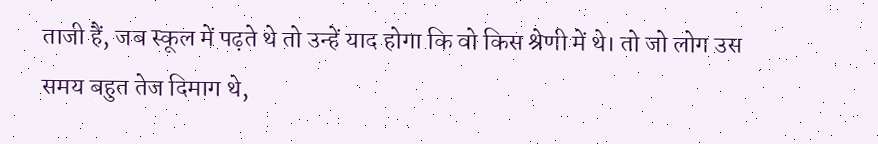ताजी हैं, जब स्कूल में पढ़ते थे तो उन्हें याद होगा कि वो किस श्रेणी में थे। तो जो लोग उस समय बहुत तेज दिमाग थे,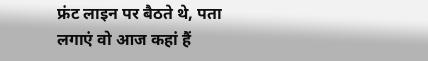फ्रंट लाइन पर बैठते थे, पता लगाएं वो आज कहां हैं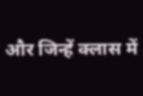और जिन्हें क्लास में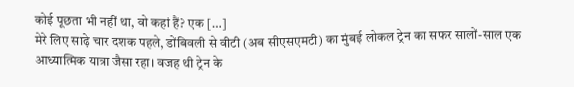कोई पूछता भी नहीं था, वो कहां हैं? एक […]
मेरे लिए साढ़े चार दशक पहले, डोंबिवली से वीटी (अब सीएसएमटी) का मुंबई लोकल ट्रेन का सफर सालों-साल एक आध्यात्मिक यात्रा जैसा रहा। वजह थी ट्रेन के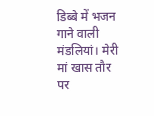डिब्बे में भजन गाने वाली मंडलियां। मेरी मां खास तौर पर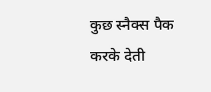कुछ स्नैक्स पैक करके देती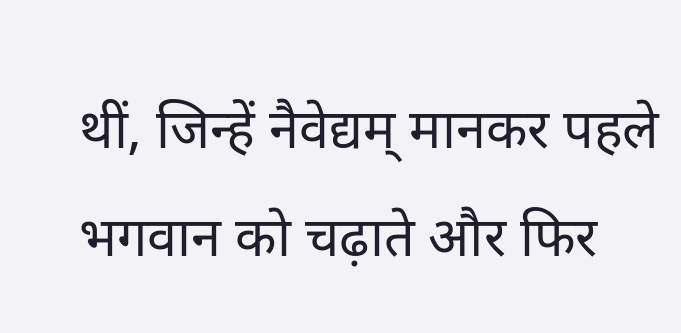थीं, जिन्हें नैवेद्यम् मानकर पहले भगवान को चढ़ाते और फिर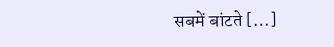सबमें बांटते […]